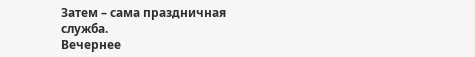Затем – сама праздничная служба.
Вечернее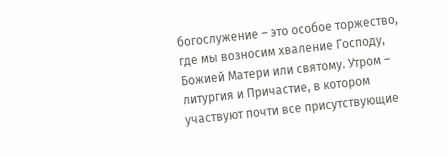богослужение – это особое торжество, где мы возносим хваление Господу, Божией Матери или святому. Утром – литургия и Причастие, в котором участвуют почти все присутствующие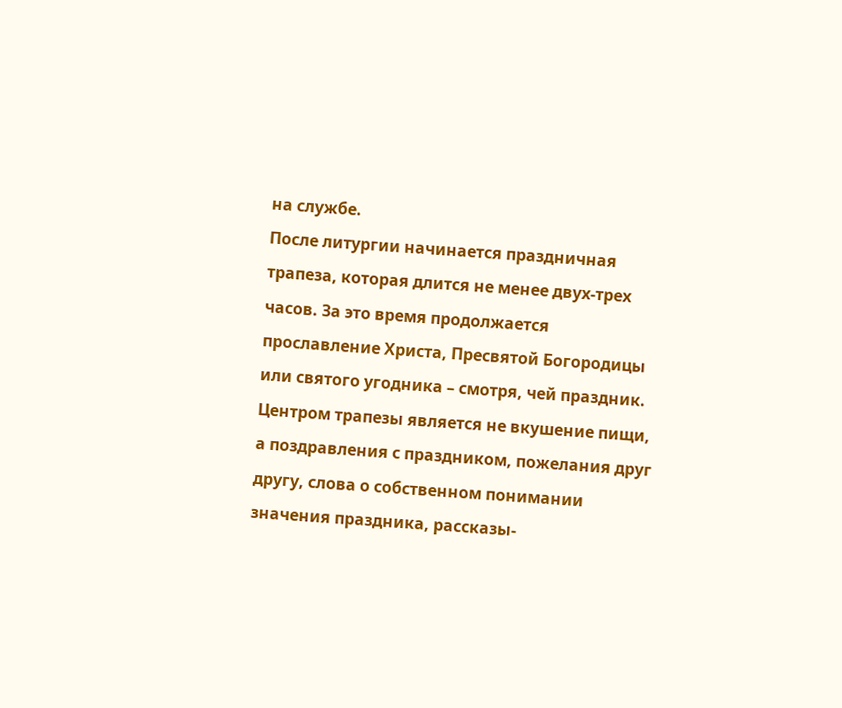на службе.
После литургии начинается праздничная трапеза, которая длится не менее двух-трех часов. За это время продолжается прославление Христа, Пресвятой Богородицы или святого угодника – смотря, чей праздник. Центром трапезы является не вкушение пищи, а поздравления с праздником, пожелания друг другу, слова о собственном понимании значения праздника, рассказы-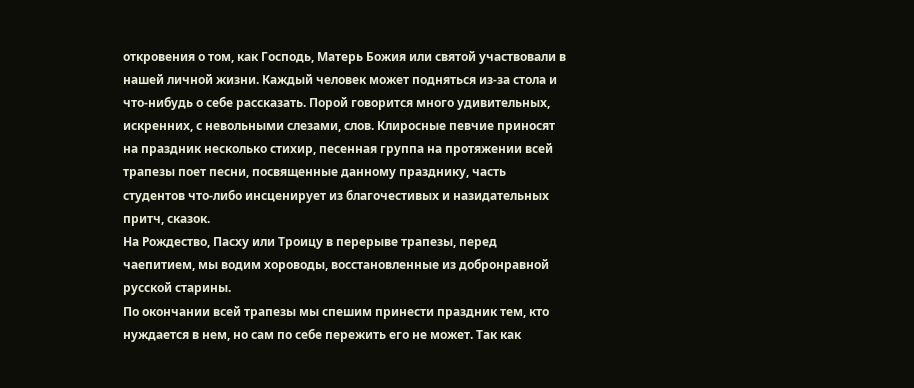откровения о том, как Господь, Матерь Божия или святой участвовали в нашей личной жизни. Каждый человек может подняться из-за стола и что-нибудь о себе рассказать. Порой говорится много удивительных, искренних, с невольными слезами, слов. Клиросные певчие приносят на праздник несколько стихир, песенная группа на протяжении всей трапезы поет песни, посвященные данному празднику, часть студентов что-либо инсценирует из благочестивых и назидательных притч, сказок.
На Рождество, Пасху или Троицу в перерыве трапезы, перед чаепитием, мы водим хороводы, восстановленные из добронравной русской старины.
По окончании всей трапезы мы спешим принести праздник тем, кто нуждается в нем, но сам по себе пережить его не может. Так как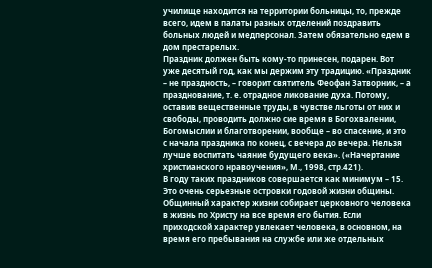училище находится на территории больницы, то, прежде всего, идем в палаты разных отделений поздравить больных людей и медперсонал. Затем обязательно едем в дом престарелых.
Праздник должен быть кому-то принесен, подарен. Вот уже десятый год, как мы держим эту традицию. «Праздник – не праздность, – говорит святитель Феофан Затворник, – а празднование, т. е. отрадное ликование духа. Потому, оставив вещественные труды, в чувстве льготы от них и свободы, проводить должно сие время в Богохвалении, Богомыслии и благотворении, вообще – во спасение, и это с начала праздника по конец, с вечера до вечера. Нельзя лучше воспитать чаяние будущего века». («Начертание христианского нравоучения», М., 1998, стр.421).
В году таких праздников совершается как минимум – 15. Это очень серьезные островки годовой жизни общины.
Общинный характер жизни собирает церковного человека в жизнь по Христу на все время его бытия. Если приходской характер увлекает человека, в основном, на время его пребывания на службе или же отдельных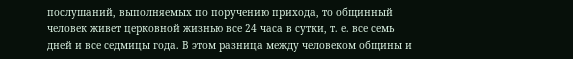послушаний, выполняемых по поручению прихода, то общинный человек живет церковной жизнью все 24 часа в сутки, т. е. все семь дней и все седмицы года. В этом разница между человеком общины и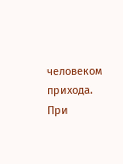человеком прихода.
При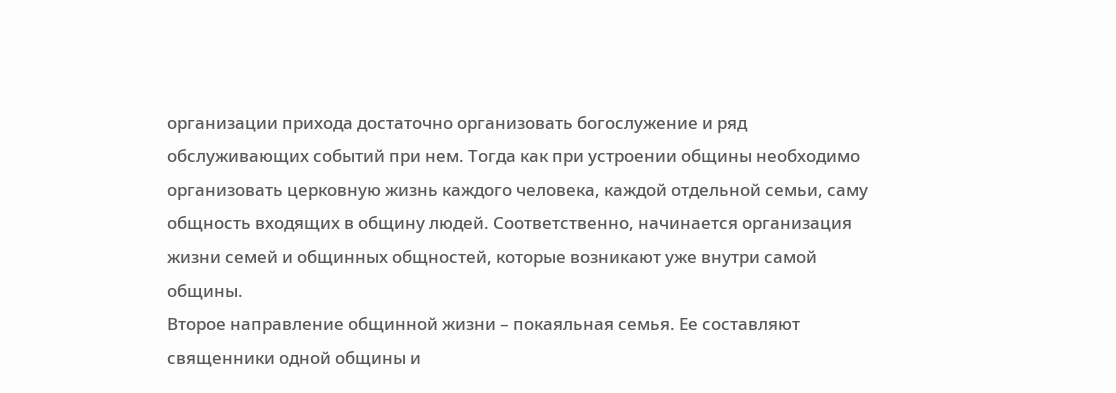организации прихода достаточно организовать богослужение и ряд обслуживающих событий при нем. Тогда как при устроении общины необходимо организовать церковную жизнь каждого человека, каждой отдельной семьи, саму общность входящих в общину людей. Соответственно, начинается организация жизни семей и общинных общностей, которые возникают уже внутри самой общины.
Второе направление общинной жизни – покаяльная семья. Ее составляют священники одной общины и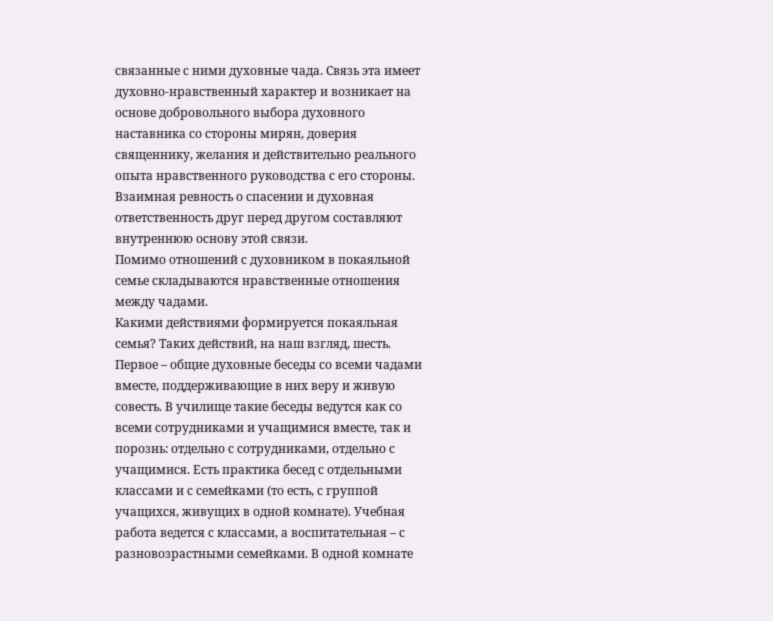связанные с ними духовные чада. Связь эта имеет духовно-нравственный характер и возникает на основе добровольного выбора духовного наставника со стороны мирян, доверия священнику, желания и действительно реального опыта нравственного руководства с его стороны. Взаимная ревность о спасении и духовная ответственность друг перед другом составляют внутреннюю основу этой связи.
Помимо отношений с духовником в покаяльной семье складываются нравственные отношения между чадами.
Какими действиями формируется покаяльная семья? Таких действий, на наш взгляд, шесть.
Первое – общие духовные беседы со всеми чадами вместе, поддерживающие в них веру и живую совесть. В училище такие беседы ведутся как со всеми сотрудниками и учащимися вместе, так и порознь: отдельно с сотрудниками, отдельно с учащимися. Есть практика бесед с отдельными классами и с семейками (то есть, с группой учащихся, живущих в одной комнате). Учебная работа ведется с классами, а воспитательная – с разновозрастными семейками. В одной комнате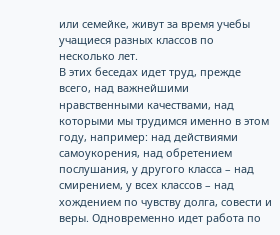или семейке, живут за время учебы учащиеся разных классов по несколько лет.
В этих беседах идет труд, прежде всего, над важнейшими нравственными качествами, над которыми мы трудимся именно в этом году, например: над действиями самоукорения, над обретением послушания, у другого класса – над смирением, у всех классов – над хождением по чувству долга, совести и веры. Одновременно идет работа по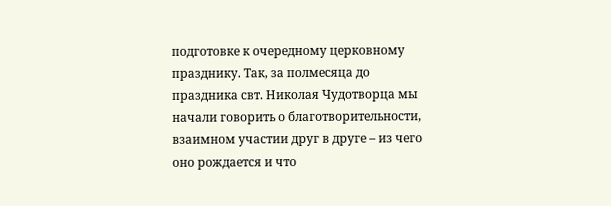подготовке к очередному церковному празднику. Так, за полмесяца до праздника свт. Николая Чудотворца мы начали говорить о благотворительности, взаимном участии друг в друге – из чего оно рождается и что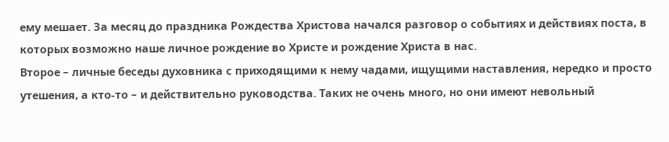ему мешает. За месяц до праздника Рождества Христова начался разговор о событиях и действиях поста, в которых возможно наше личное рождение во Христе и рождение Христа в нас.
Второе – личные беседы духовника с приходящими к нему чадами, ищущими наставления, нередко и просто утешения, а кто-то – и действительно руководства. Таких не очень много, но они имеют невольный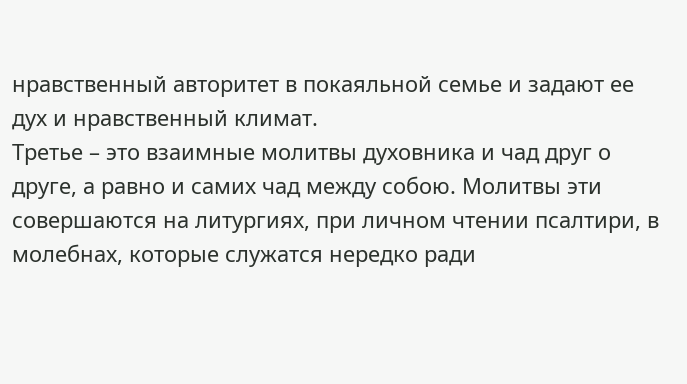нравственный авторитет в покаяльной семье и задают ее дух и нравственный климат.
Третье – это взаимные молитвы духовника и чад друг о друге, а равно и самих чад между собою. Молитвы эти совершаются на литургиях, при личном чтении псалтири, в молебнах, которые служатся нередко ради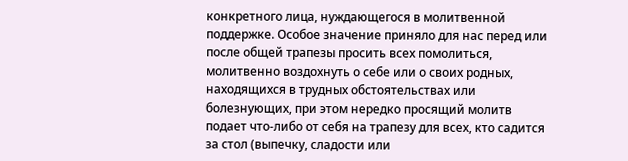конкретного лица, нуждающегося в молитвенной поддержке. Особое значение приняло для нас перед или после общей трапезы просить всех помолиться, молитвенно воздохнуть о себе или о своих родных, находящихся в трудных обстоятельствах или болезнующих, при этом нередко просящий молитв подает что-либо от себя на трапезу для всех, кто садится за стол (выпечку, сладости или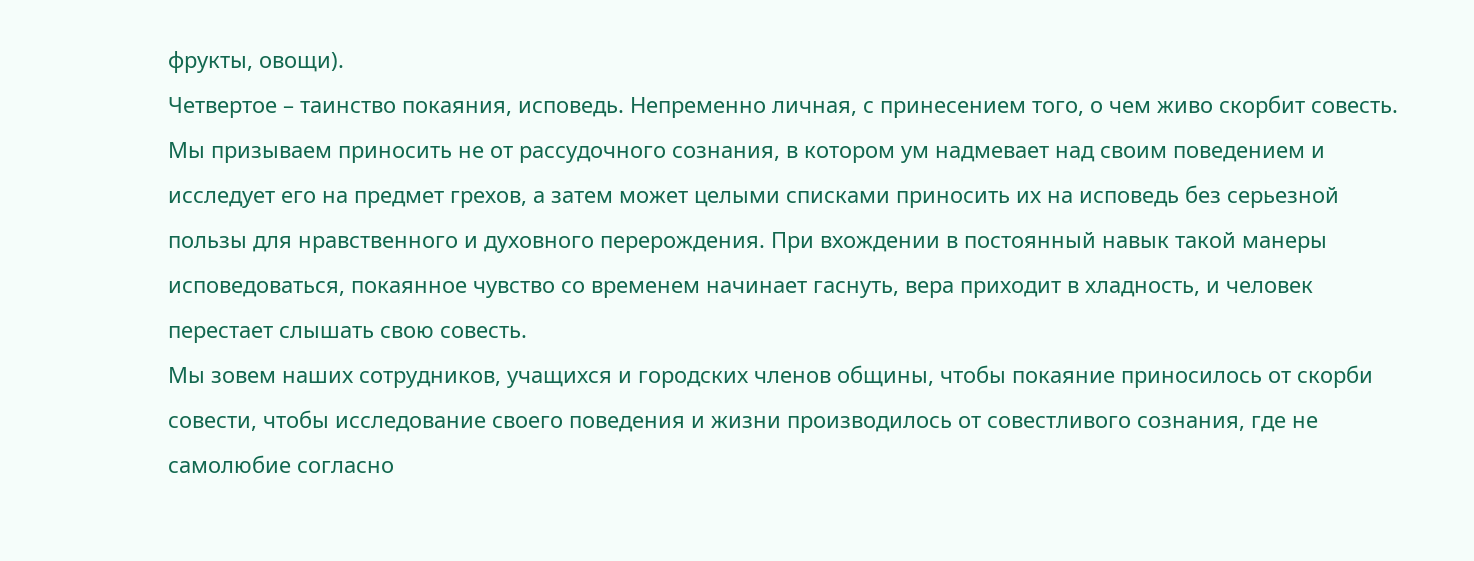фрукты, овощи).
Четвертое – таинство покаяния, исповедь. Непременно личная, с принесением того, о чем живо скорбит совесть. Мы призываем приносить не от рассудочного сознания, в котором ум надмевает над своим поведением и исследует его на предмет грехов, а затем может целыми списками приносить их на исповедь без серьезной пользы для нравственного и духовного перерождения. При вхождении в постоянный навык такой манеры исповедоваться, покаянное чувство со временем начинает гаснуть, вера приходит в хладность, и человек перестает слышать свою совесть.
Мы зовем наших сотрудников, учащихся и городских членов общины, чтобы покаяние приносилось от скорби совести, чтобы исследование своего поведения и жизни производилось от совестливого сознания, где не самолюбие согласно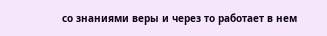со знаниями веры и через то работает в нем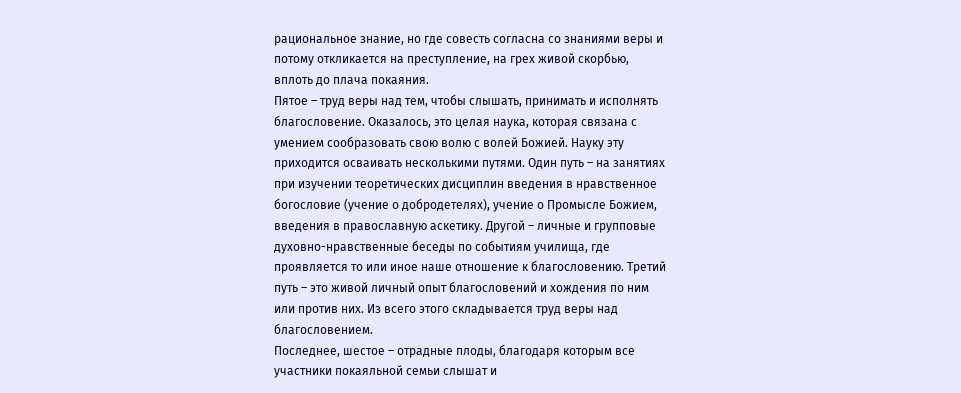рациональное знание, но где совесть согласна со знаниями веры и потому откликается на преступление, на грех живой скорбью, вплоть до плача покаяния.
Пятое – труд веры над тем, чтобы слышать, принимать и исполнять благословение. Оказалось, это целая наука, которая связана с умением сообразовать свою волю с волей Божией. Науку эту приходится осваивать несколькими путями. Один путь – на занятиях при изучении теоретических дисциплин введения в нравственное богословие (учение о добродетелях), учение о Промысле Божием, введения в православную аскетику. Другой – личные и групповые духовно-нравственные беседы по событиям училища, где проявляется то или иное наше отношение к благословению. Третий путь – это живой личный опыт благословений и хождения по ним или против них. Из всего этого складывается труд веры над благословением.
Последнее, шестое – отрадные плоды, благодаря которым все участники покаяльной семьи слышат и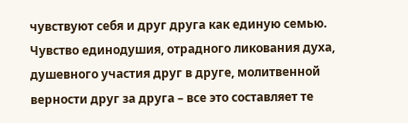чувствуют себя и друг друга как единую семью. Чувство единодушия, отрадного ликования духа, душевного участия друг в друге, молитвенной верности друг за друга – все это составляет те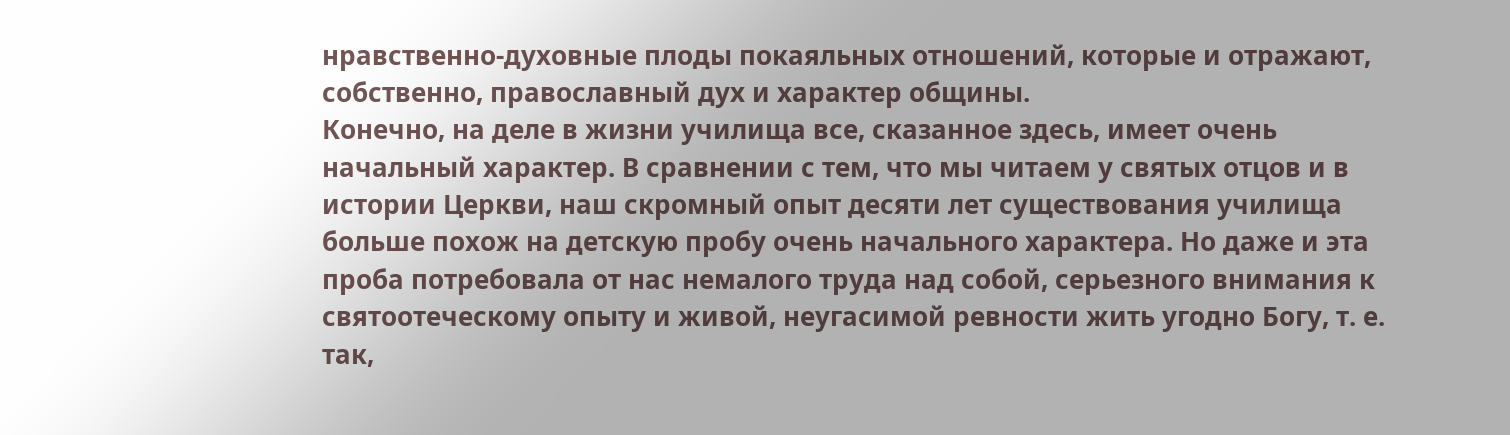нравственно-духовные плоды покаяльных отношений, которые и отражают, собственно, православный дух и характер общины.
Конечно, на деле в жизни училища все, сказанное здесь, имеет очень начальный характер. В сравнении с тем, что мы читаем у святых отцов и в истории Церкви, наш скромный опыт десяти лет существования училища больше похож на детскую пробу очень начального характера. Но даже и эта проба потребовала от нас немалого труда над собой, серьезного внимания к святоотеческому опыту и живой, неугасимой ревности жить угодно Богу, т. е. так,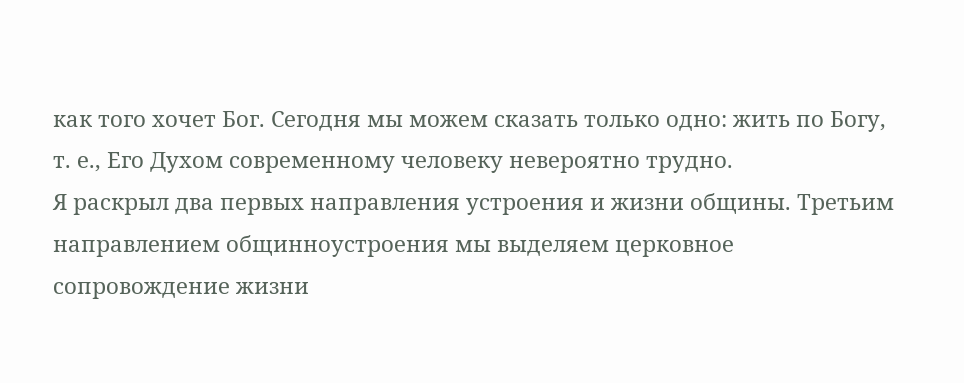как того хочет Бог. Сегодня мы можем сказать только одно: жить по Богу, т. е., Его Духом современному человеку невероятно трудно.
Я раскрыл два первых направления устроения и жизни общины. Третьим направлением общинноустроения мы выделяем церковное сопровождение жизни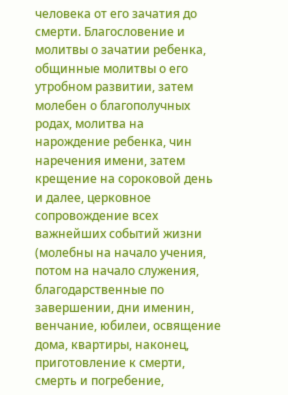человека от его зачатия до смерти. Благословение и молитвы о зачатии ребенка, общинные молитвы о его утробном развитии, затем молебен о благополучных родах, молитва на нарождение ребенка, чин наречения имени, затем крещение на сороковой день и далее, церковное сопровождение всех важнейших событий жизни (молебны на начало учения, потом на начало служения, благодарственные по завершении, дни именин, венчание, юбилеи, освящение дома, квартиры, наконец, приготовление к смерти, смерть и погребение,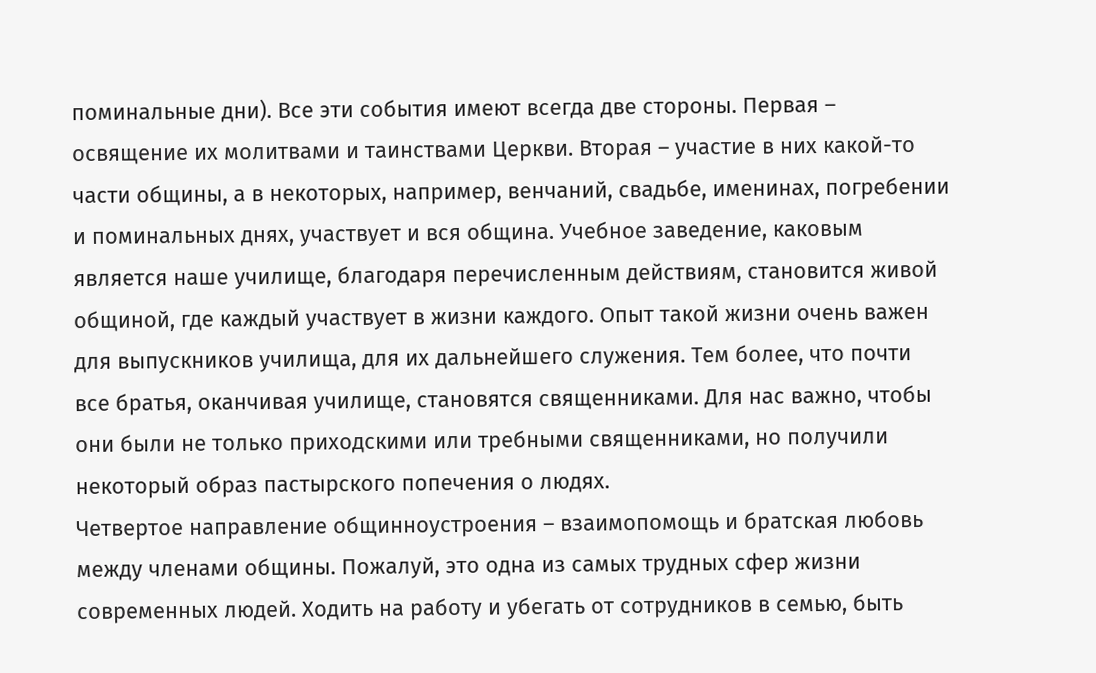поминальные дни). Все эти события имеют всегда две стороны. Первая – освящение их молитвами и таинствами Церкви. Вторая – участие в них какой-то части общины, а в некоторых, например, венчаний, свадьбе, именинах, погребении и поминальных днях, участвует и вся община. Учебное заведение, каковым является наше училище, благодаря перечисленным действиям, становится живой общиной, где каждый участвует в жизни каждого. Опыт такой жизни очень важен для выпускников училища, для их дальнейшего служения. Тем более, что почти все братья, оканчивая училище, становятся священниками. Для нас важно, чтобы они были не только приходскими или требными священниками, но получили некоторый образ пастырского попечения о людях.
Четвертое направление общинноустроения – взаимопомощь и братская любовь между членами общины. Пожалуй, это одна из самых трудных сфер жизни современных людей. Ходить на работу и убегать от сотрудников в семью, быть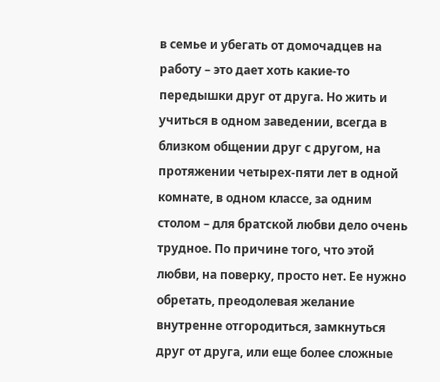в семье и убегать от домочадцев на работу – это дает хоть какие-то передышки друг от друга. Но жить и учиться в одном заведении, всегда в близком общении друг с другом, на протяжении четырех-пяти лет в одной комнате, в одном классе, за одним столом – для братской любви дело очень трудное. По причине того, что этой любви, на поверку, просто нет. Ее нужно обретать, преодолевая желание внутренне отгородиться, замкнуться друг от друга, или еще более сложные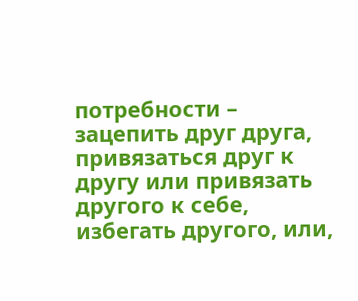потребности – зацепить друг друга, привязаться друг к другу или привязать другого к себе, избегать другого, или,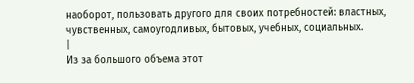наоборот, пользовать другого для своих потребностей: властных, чувственных, самоугодливых, бытовых, учебных, социальных.
|
Из за большого объема этот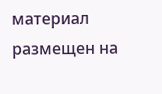материал размещен на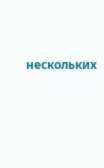нескольких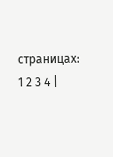страницах:
1 2 3 4 |